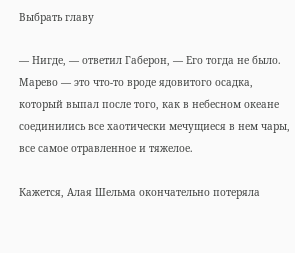Выбрать главу

— Нигде, — ответил Габерон, — Его тогда не было. Марево — это что-то вроде ядовитого осадка, который выпал после того, как в небесном океане соединились все хаотически мечущиеся в нем чары, все самое отравленное и тяжелое.

Кажется, Алая Шельма окончательно потеряла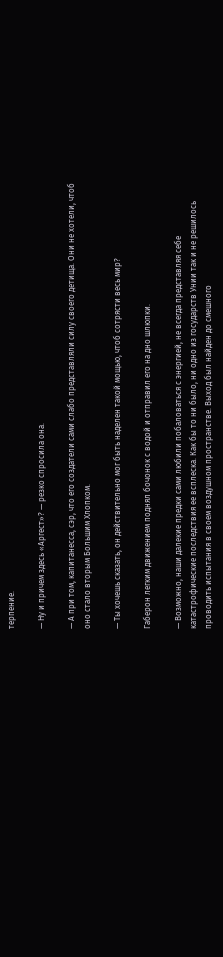терпение.

— Ну и причем здесь «Аргест»? — резко спросила она.

— А при том, капитанесса, сэр, что его создатели сами слабо представляли силу своего детища. Они не хотели, чтоб оно стало вторым Большим Хлопком.

— Ты хочешь сказать, он действительно мог быть наделен такой мощью, чтоб сотрясти весь мир?

Габерон легким движением поднял бочонок с водой и отправил его на дно шлюпки.

— Возможно, наши далекие предки сами любили побаловаться с энергией, не всегда представляя себе катастрофические последствия ее всплеска. Как бы то ни было, ни одно из государств Унии так и не решилось проводить испытания в своем воздушном пространстве. Выход был найден до смешного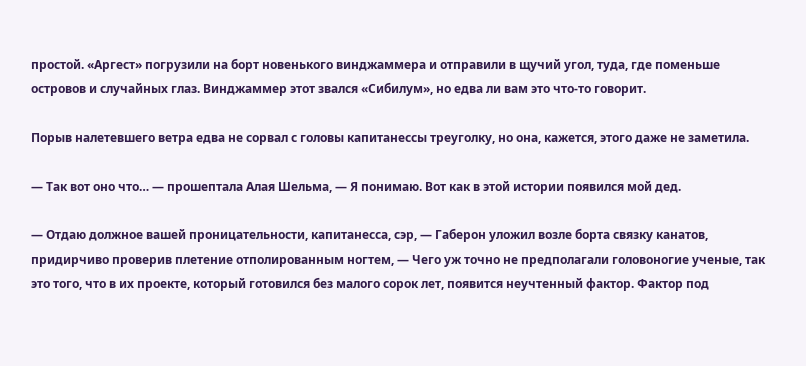простой. «Аргест» погрузили на борт новенького винджаммера и отправили в щучий угол, туда, где поменьше островов и случайных глаз. Винджаммер этот звался «Сибилум», но едва ли вам это что-то говорит.

Порыв налетевшего ветра едва не сорвал с головы капитанессы треуголку, но она, кажется, этого даже не заметила.

— Так вот оно что… — прошептала Алая Шельма, — Я понимаю. Вот как в этой истории появился мой дед.

— Отдаю должное вашей проницательности, капитанесса, сэр, — Габерон уложил возле борта связку канатов, придирчиво проверив плетение отполированным ногтем, — Чего уж точно не предполагали головоногие ученые, так это того, что в их проекте, который готовился без малого сорок лет, появится неучтенный фактор. Фактор под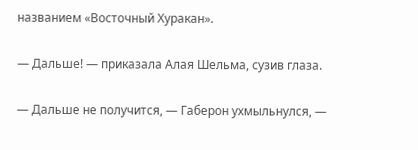названием «Восточный Хуракан».

— Дальше! — приказала Алая Шельма, сузив глаза.

— Дальше не получится, — Габерон ухмыльнулся, —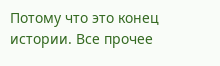Потому что это конец истории. Все прочее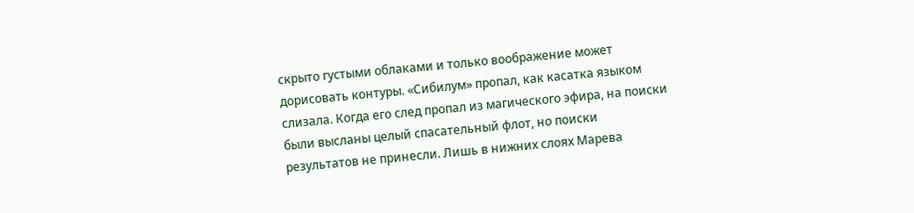скрыто густыми облаками и только воображение может дорисовать контуры. «Сибилум» пропал, как касатка языком слизала. Когда его след пропал из магического эфира, на поиски были высланы целый спасательный флот, но поиски результатов не принесли. Лишь в нижних слоях Марева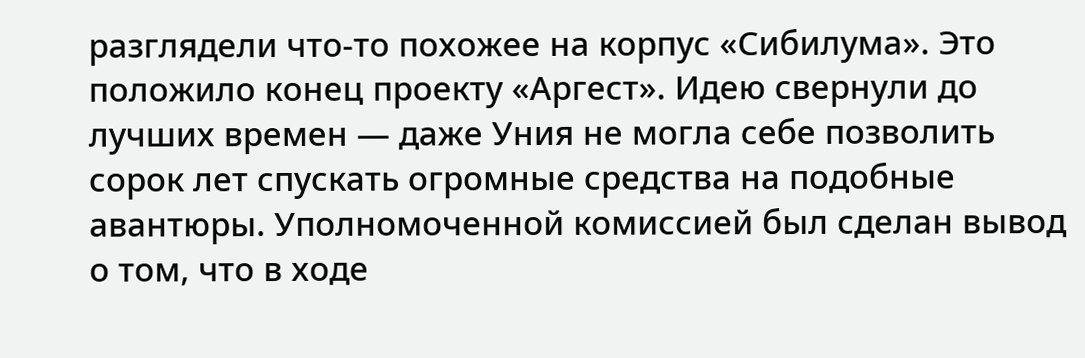разглядели что-то похожее на корпус «Сибилума». Это положило конец проекту «Аргест». Идею свернули до лучших времен — даже Уния не могла себе позволить сорок лет спускать огромные средства на подобные авантюры. Уполномоченной комиссией был сделан вывод о том, что в ходе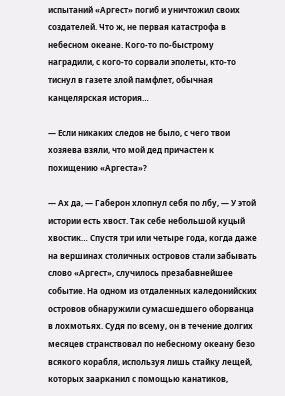испытаний «Аргест» погиб и уничтожил своих создателей. Что ж, не первая катастрофа в небесном океане. Кого-то по-быстрому наградили, с кого-то сорвали эполеты, кто-то тиснул в газете злой памфлет, обычная канцелярская история…

— Если никаких следов не было, с чего твои хозяева взяли, что мой дед причастен к похищению «Аргеста»?

— Ах да, — Габерон хлопнул себя по лбу, — У этой истории есть хвост. Так себе небольшой куцый хвостик… Спустя три или четыре года, когда даже на вершинах столичных островов стали забывать слово «Аргест», случилось презабавнейшее событие. На одном из отдаленных каледонийских островов обнаружили сумасшедшего оборванца в лохмотьях. Судя по всему, он в течение долгих месяцев странствовал по небесному океану безо всякого корабля, используя лишь стайку лещей, которых заарканил с помощью канатиков,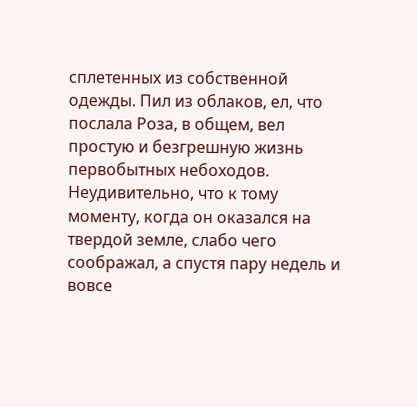сплетенных из собственной одежды. Пил из облаков, ел, что послала Роза, в общем, вел простую и безгрешную жизнь первобытных небоходов. Неудивительно, что к тому моменту, когда он оказался на твердой земле, слабо чего соображал, а спустя пару недель и вовсе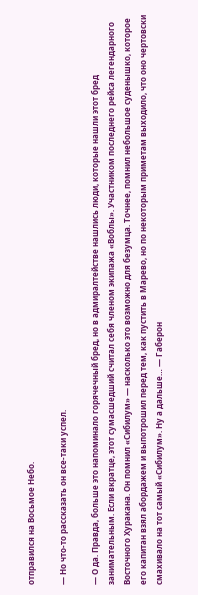отправился на Восьмое Небо.

— Но что-то рассказать он все-таки успел.

— О да. Правда, больше это напоминало горячечный бред, но в адмиралтействе нашлись люди, которые нашли этот бред занимательным. Если вкратце, этот сумасшедший считал себя членом экипажа «Воблы». Участником последнего рейса легендарного Восточного Хуракана. Он помнил «Сибилум» — насколько это возможно для безумца. Точнее, помнил небольшое суденышко, которое его капитан взял абордажем и выпотрошил перед тем, как пустить в Марево, но по некоторым приметам выходило, что оно чертовски смахивало на тот самый «Сибилум». Ну а дальше… — Габерон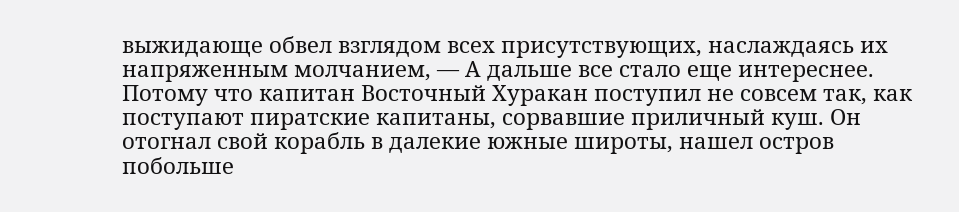выжидающе обвел взглядом всех присутствующих, наслаждаясь их напряженным молчанием, — А дальше все стало еще интереснее. Потому что капитан Восточный Хуракан поступил не совсем так, как поступают пиратские капитаны, сорвавшие приличный куш. Он отогнал свой корабль в далекие южные широты, нашел остров побольше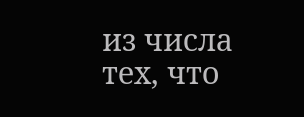из числа тех, что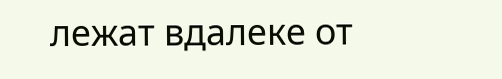лежат вдалеке от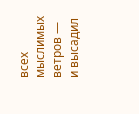всех мыслимых ветров — и высадил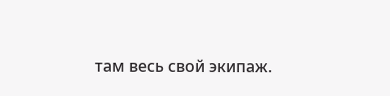там весь свой экипаж.